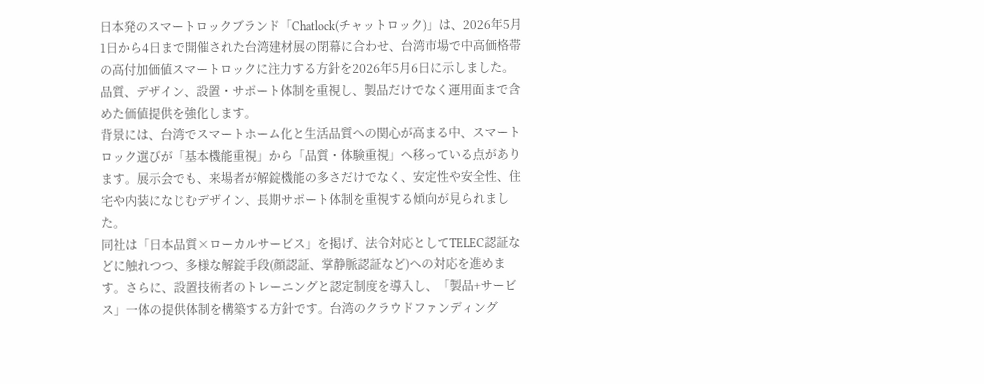日本発のスマートロックブランド「Chatlock(チャットロック)」は、2026年5月1日から4日まで開催された台湾建材展の閉幕に合わせ、台湾市場で中高価格帯の高付加価値スマートロックに注力する方針を2026年5月6日に示しました。品質、デザイン、設置・サポート体制を重視し、製品だけでなく運用面まで含めた価値提供を強化します。
背景には、台湾でスマートホーム化と生活品質への関心が高まる中、スマートロック選びが「基本機能重視」から「品質・体験重視」へ移っている点があります。展示会でも、来場者が解錠機能の多さだけでなく、安定性や安全性、住宅や内装になじむデザイン、長期サポート体制を重視する傾向が見られました。
同社は「日本品質×ローカルサービス」を掲げ、法令対応としてTELEC認証などに触れつつ、多様な解錠手段(顔認証、掌静脈認証など)への対応を進めます。さらに、設置技術者のトレーニングと認定制度を導入し、「製品+サービス」一体の提供体制を構築する方針です。台湾のクラウドファンディング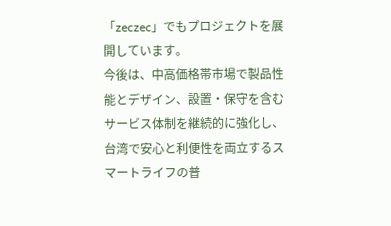「zeczec」でもプロジェクトを展開しています。
今後は、中高価格帯市場で製品性能とデザイン、設置・保守を含むサービス体制を継続的に強化し、台湾で安心と利便性を両立するスマートライフの普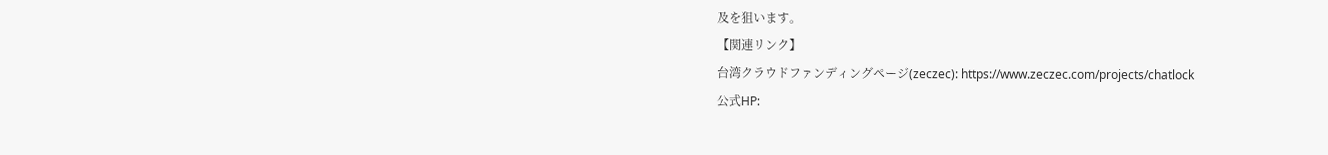及を狙います。
【関連リンク】
台湾クラウドファンディングページ(zeczec): https://www.zeczec.com/projects/chatlock
公式HP: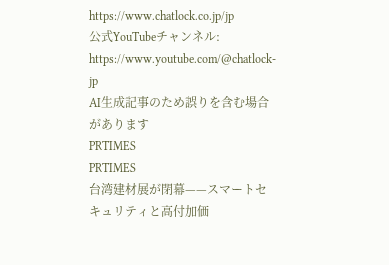https://www.chatlock.co.jp/jp
公式YouTubeチャンネル: https://www.youtube.com/@chatlock-jp
AI生成記事のため誤りを含む場合があります
PRTIMES
PRTIMES
台湾建材展が閉幕——スマートセキュリティと高付加価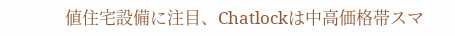値住宅設備に注目、Chatlockは中高価格帯スマ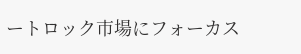ートロック市場にフォーカス